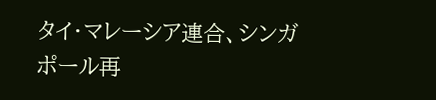タイ・マレーシア連合、シンガポール再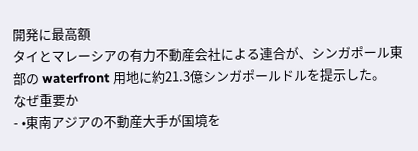開発に最高額
タイとマレーシアの有力不動産会社による連合が、シンガポール東部の waterfront 用地に約21.3億シンガポールドルを提示した。
なぜ重要か
- •東南アジアの不動産大手が国境を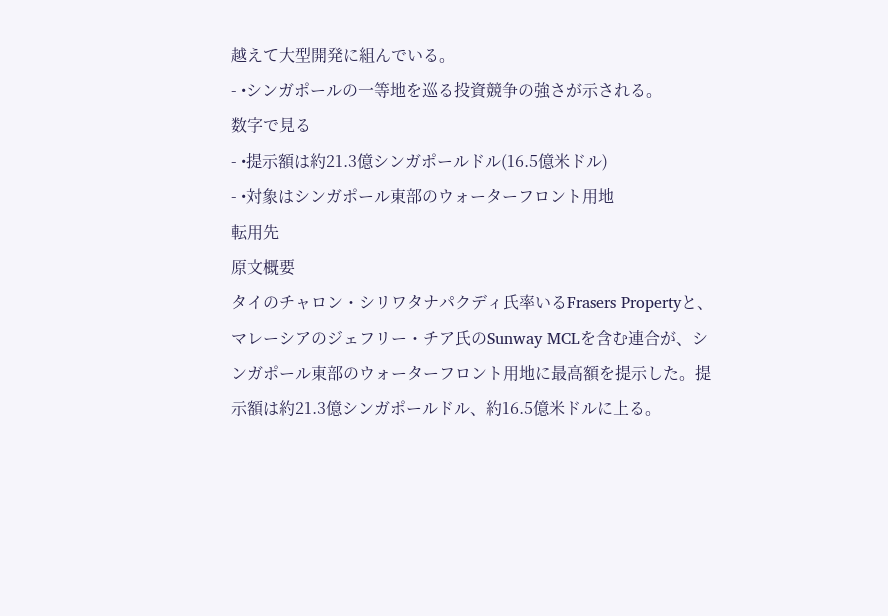越えて大型開発に組んでいる。
- •シンガポールの一等地を巡る投資競争の強さが示される。
数字で見る
- •提示額は約21.3億シンガポールドル(16.5億米ドル)
- •対象はシンガポール東部のウォーターフロント用地
転用先
原文概要
タイのチャロン・シリワタナパクディ氏率いるFrasers Propertyと、マレーシアのジェフリー・チア氏のSunway MCLを含む連合が、シンガポール東部のウォーターフロント用地に最高額を提示した。提示額は約21.3億シンガポールドル、約16.5億米ドルに上る。